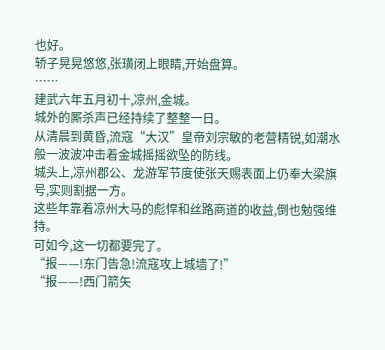也好。
轿子晃晃悠悠,张璜闭上眼睛,开始盘算。
……
建武六年五月初十,凉州,金城。
城外的厮杀声已经持续了整整一日。
从清晨到黄昏,流寇“大汉”皇帝刘宗敏的老营精锐,如潮水般一波波冲击着金城摇摇欲坠的防线。
城头上,凉州郡公、龙游军节度使张天赐表面上仍奉大梁旗号,实则割据一方。
这些年靠着凉州大马的彪悍和丝路商道的收益,倒也勉强维持。
可如今,这一切都要完了。
“报——!东门告急!流寇攻上城墙了!”
“报——!西门箭矢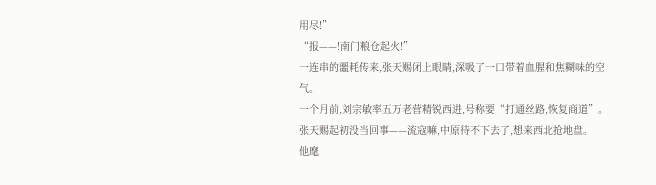用尽!”
“报——!南门粮仓起火!”
一连串的噩耗传来,张天赐闭上眼睛,深吸了一口带着血腥和焦糊味的空气。
一个月前,刘宗敏率五万老营精锐西进,号称要“打通丝路,恢复商道”。
张天赐起初没当回事——流寇嘛,中原待不下去了,想来西北抢地盘。
他麾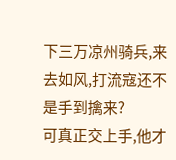下三万凉州骑兵,来去如风,打流寇还不是手到擒来?
可真正交上手,他才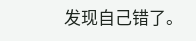发现自己错了。